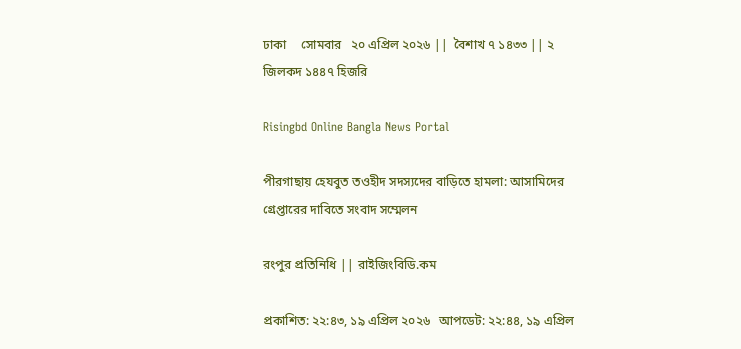ঢাকা     সোমবার   ২০ এপ্রিল ২০২৬ ||  বৈশাখ ৭ ১৪৩৩ || ২ জিলকদ ১৪৪৭ হিজরি

Risingbd Online Bangla News Portal

পীরগাছায় হেযবুত তওহীদ সদস্যদের বাড়িতে হামলা: আসামিদের গ্রেপ্তারের দাবিতে সংবাদ সম্মেলন

রংপুর প্রতিনিধি || রাইজিংবিডি.কম

প্রকাশিত: ২২:৪৩, ১৯ এপ্রিল ২০২৬   আপডেট: ২২:৪৪, ১৯ এপ্রিল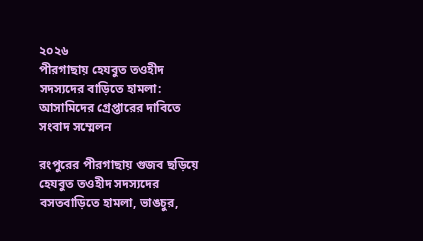২০২৬
পীরগাছায় হেযবুত তওহীদ সদস্যদের বাড়িতে হামলা: আসামিদের গ্রেপ্তারের দাবিতে সংবাদ সম্মেলন

রংপুরের পীরগাছায় গুজব ছড়িয়ে হেযবুত তওহীদ সদস্যদের বসতবাড়িতে হামলা, ভাঙচুর,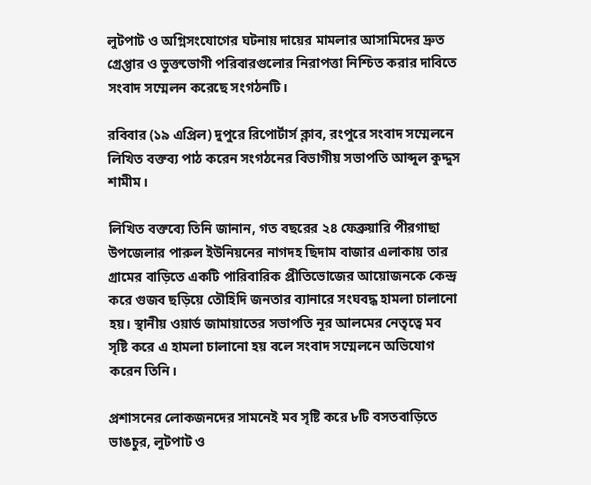লুটপাট ও অগ্নিসংযোগের ঘটনায় দায়ের মামলার আসামিদের দ্রুত গ্রেপ্তার ও ভুক্তভোগী পরিবারগুলোর নিরাপত্তা নিশ্চিত করার দাবিতে সংবাদ সম্মেলন করেছে সংগঠনটি।

রবিবার (১৯ এপ্রিল) দুপুরে রিপোর্টার্স ক্লাব, রংপুরে সংবাদ সম্মেলনে লিখিত বক্তব্য পাঠ করেন সংগঠনের বিভাগীয় সভাপতি আব্দুল কুদ্দুস শামীম।

লিখিত বক্তব্যে তিনি জানান, গত বছরের ২৪ ফেব্রুয়ারি পীরগাছা উপজেলার পারুল ইউনিয়নের নাগদহ ছিদাম বাজার এলাকায় তার গ্রামের বাড়িতে একটি পারিবারিক প্রীতিভোজের আয়োজনকে কেন্দ্র করে গুজব ছড়িয়ে তৌহিদি জনতার ব্যানারে সংঘবদ্ধ হামলা চালানো হয়। স্থানীয় ওয়ার্ড জামায়াতের সভাপতি নূর আলমের নেতৃত্বে মব সৃষ্টি করে এ হামলা চালানো হয় বলে সংবাদ সম্মেলনে অভিযোগ করেন তিনি।

প্রশাসনের লোকজনদের সামনেই মব সৃষ্টি করে ৮টি বসতবাড়িতে ভাঙচুর, লুটপাট ও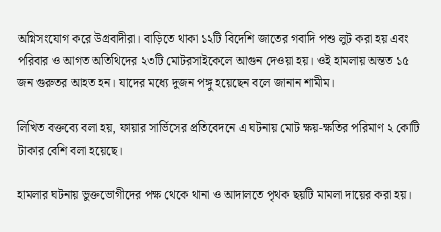অগ্নিসংযোগ করে উগ্রবাদীরা। বাড়িতে থাকা ১২টি বিদেশি জাতের গবাদি পশু লুট করা হয় এবং পরিবার ও আগত অতিথিদের ২৩টি মোটরসাইকেলে আগুন দেওয়া হয়। ওই হামলায় অন্তত ১৫ জন গুরুতর আহত হন। যাদের মধ্যে দুজন পঙ্গু হয়েছেন বলে জানান শামীম।

লিখিত বক্তব্যে বলা হয়, ফায়ার সার্ভিসের প্রতিবেদনে এ ঘটনায় মোট ক্ষয়-ক্ষতির পরিমাণ ২ কোটি টাকার বেশি বলা হয়েছে।

হামলার ঘটনায় ভুক্তভোগীদের পক্ষ থেকে থানা ও আদালতে পৃথক ছয়টি মামলা দায়ের করা হয়।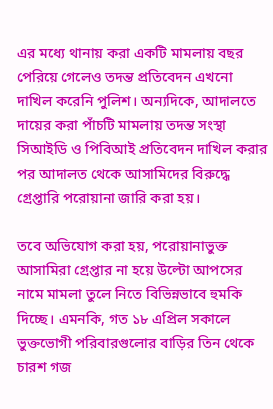এর মধ্যে থানায় করা একটি মামলায় বছর পেরিয়ে গেলেও তদন্ত প্রতিবেদন এখনো দাখিল করেনি পুলিশ। অন্যদিকে, আদালতে দায়ের করা পাঁচটি মামলায় তদন্ত সংস্থা সিআইডি ও পিবিআই প্রতিবেদন দাখিল করার পর আদালত থেকে আসামিদের বিরুদ্ধে গ্রেপ্তারি পরোয়ানা জারি করা হয়।

তবে অভিযোগ করা হয়, পরোয়ানাভুক্ত আসামিরা গ্রেপ্তার না হয়ে উল্টো আপসের নামে মামলা তুলে নিতে বিভিন্নভাবে হুমকি দিচ্ছে। এমনকি, গত ১৮ এপ্রিল সকালে ভুক্তভোগী পরিবারগুলোর বাড়ির তিন থেকে চারশ গজ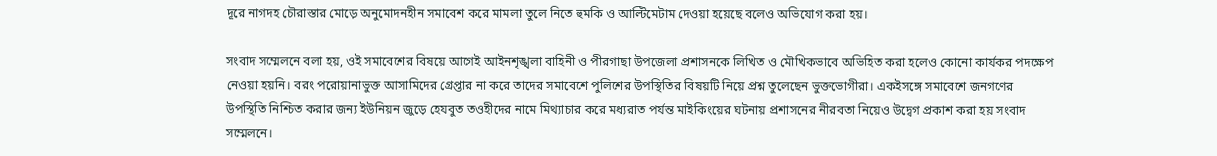দূরে নাগদহ চৌরাস্তার মোড়ে অনুমোদনহীন সমাবেশ করে মামলা তুলে নিতে হুমকি ও আল্টিমেটাম দেওয়া হয়েছে বলেও অভিযোগ করা হয়।

সংবাদ সম্মেলনে বলা হয়, ওই সমাবেশের বিষয়ে আগেই আইনশৃঙ্খলা বাহিনী ও পীরগাছা উপজেলা প্রশাসনকে লিখিত ও মৌখিকভাবে অভিহিত করা হলেও কোনো কার্যকর পদক্ষেপ নেওয়া হয়নি। বরং পরোয়ানাভুক্ত আসামিদের গ্রেপ্তার না করে তাদের সমাবেশে পুলিশের উপস্থিতির বিষয়টি নিয়ে প্রশ্ন তুলেছেন ভুক্তভোগীরা। একইসঙ্গে সমাবেশে জনগণের উপস্থিতি নিশ্চিত করার জন্য ইউনিয়ন জুড়ে হেযবুত তওহীদের নামে মিথ্যাচার করে মধ্যরাত পর্যন্ত মাইকিংয়ের ঘটনায় প্রশাসনের নীরবতা নিয়েও উদ্বেগ প্রকাশ করা হয় সংবাদ সম্মেলনে।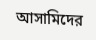আসামিদের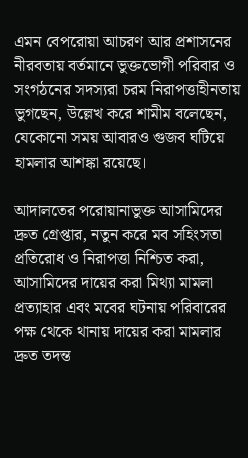এমন বেপরোয়া আচরণ আর প্রশাসনের নীরবতায় বর্তমানে ভুক্তভোগী পরিবার ও সংগঠনের সদস্যরা চরম নিরাপত্তাহীনতায় ভুগছেন, উল্লেখ করে শামীম বলেছেন, যেকোনো সময় আবারও গুজব ঘটিয়ে হামলার আশঙ্কা রয়েছে।

আদালতের পরোয়ানাভুক্ত আসামিদের দ্রুত গ্রেপ্তার, নতুন করে মব সহিংসতা প্রতিরোধ ও নিরাপত্তা নিশ্চিত করা, আসামিদের দায়ের করা মিথ্যা মামলা প্রত্যাহার এবং মবের ঘটনায় পরিবারের পক্ষ থেকে থানায় দায়ের করা মামলার দ্রুত তদন্ত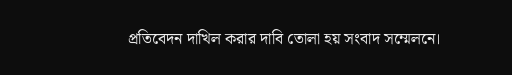প্রতিবেদন দাখিল করার দাবি তোলা হয় সংবাদ সম্মেলনে।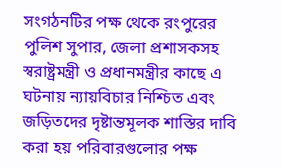সংগঠনটির পক্ষ থেকে রংপুরের পুলিশ সুপার, জেলা প্রশাসকসহ স্বরাষ্ট্রমন্ত্রী ও প্রধানমন্ত্রীর কাছে এ ঘটনায় ন্যায়বিচার নিশ্চিত এবং জড়িতদের দৃষ্টান্তমূলক শাস্তির দাবি করা হয় পরিবারগুলোর পক্ষ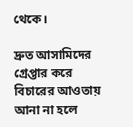থেকে।

দ্রুত আসামিদের গ্রেপ্তার করে বিচারের আওতায় আনা না হলে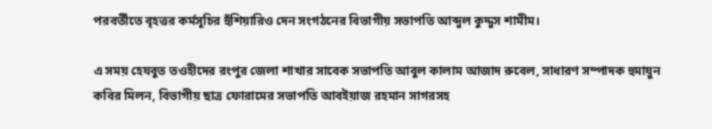পরবর্তীতে বৃহত্তর কর্মসূচির হুঁশিয়ারিও দেন সংগঠনের বিভাগীয় সভাপতি আব্দুল কুদ্দুস শামীম।

এ সময় হেযবুত তওহীদের রংপুর জেলা শাখার সাবেক সভাপতি আবুল কালাম আজাদ রুবেল, সাধারণ সম্পাদক হুমায়ুন কবির মিলন, বিভাগীয় ছাত্র ফোরামের সভাপতি আবইয়াজ রহমান সাগরসহ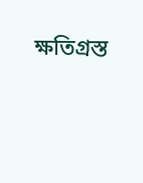ক্ষতিগ্রস্ত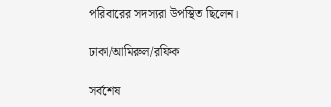পরিবারের সদস্যরা উপস্থিত ছিলেন।

ঢাকা/আমিরুল/রফিক

সর্বশেষ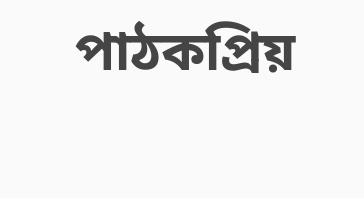পাঠকপ্রিয়